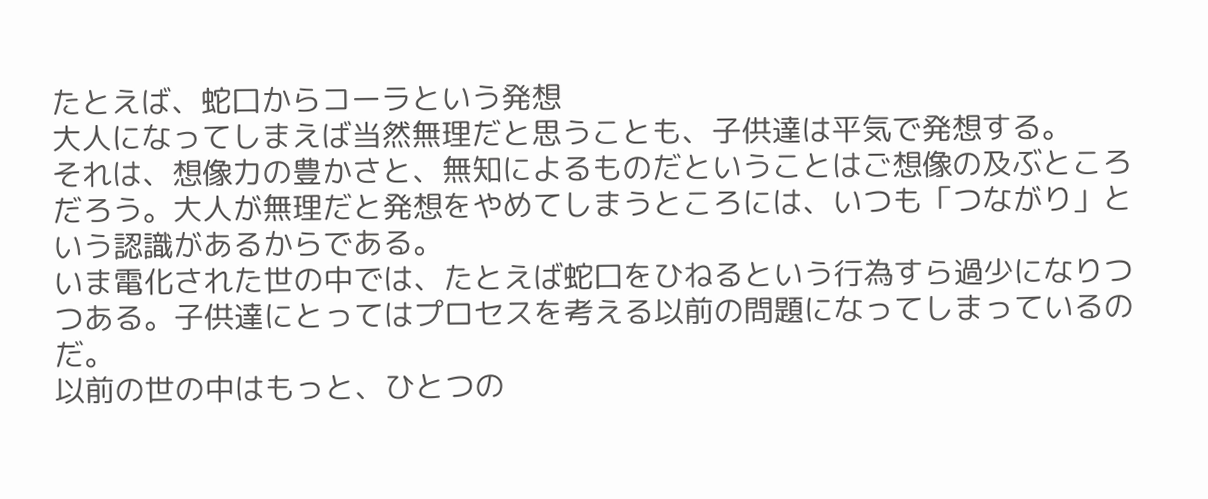たとえば、蛇口からコーラという発想
大人になってしまえば当然無理だと思うことも、子供達は平気で発想する。
それは、想像力の豊かさと、無知によるものだということはご想像の及ぶところだろう。大人が無理だと発想をやめてしまうところには、いつも「つながり」という認識があるからである。
いま電化された世の中では、たとえば蛇口をひねるという行為すら過少になりつつある。子供達にとってはプロセスを考える以前の問題になってしまっているのだ。
以前の世の中はもっと、ひとつの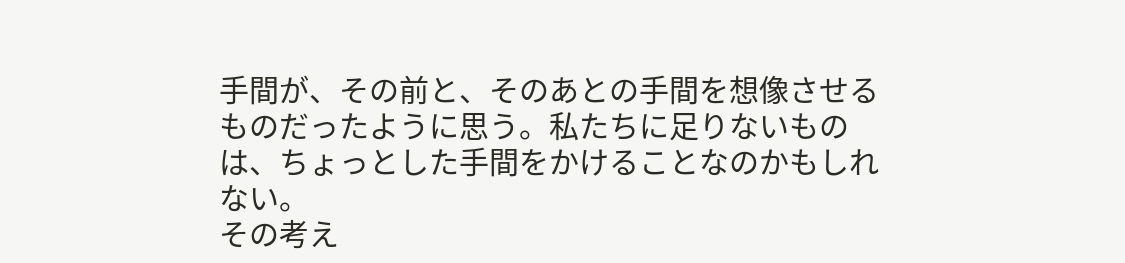手間が、その前と、そのあとの手間を想像させるものだったように思う。私たちに足りないものは、ちょっとした手間をかけることなのかもしれない。
その考え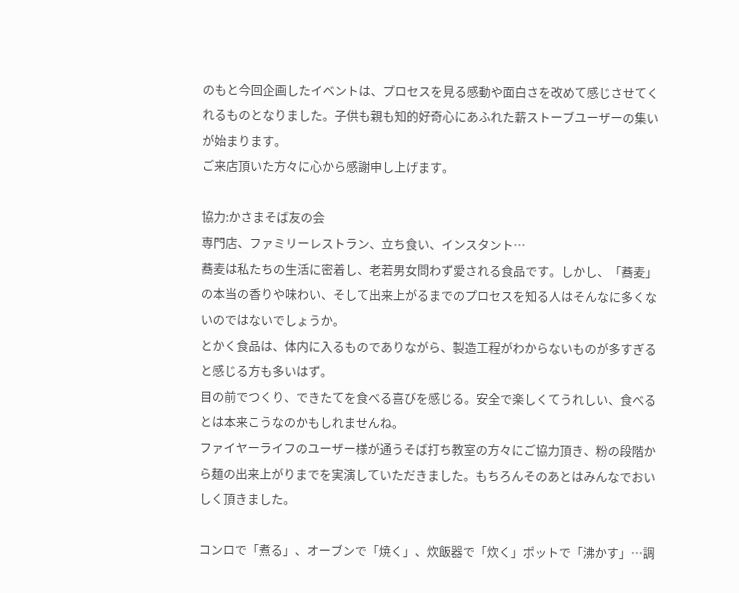のもと今回企画したイベントは、プロセスを見る感動や面白さを改めて感じさせてくれるものとなりました。子供も親も知的好奇心にあふれた薪ストーブユーザーの集いが始まります。
ご来店頂いた方々に心から感謝申し上げます。

協力:かさまそば友の会
専門店、ファミリーレストラン、立ち食い、インスタント…
蕎麦は私たちの生活に密着し、老若男女問わず愛される食品です。しかし、「蕎麦」の本当の香りや味わい、そして出来上がるまでのプロセスを知る人はそんなに多くないのではないでしょうか。
とかく食品は、体内に入るものでありながら、製造工程がわからないものが多すぎると感じる方も多いはず。
目の前でつくり、できたてを食べる喜びを感じる。安全で楽しくてうれしい、食べるとは本来こうなのかもしれませんね。
ファイヤーライフのユーザー様が通うそば打ち教室の方々にご協力頂き、粉の段階から麺の出来上がりまでを実演していただきました。もちろんそのあとはみんなでおいしく頂きました。

コンロで「煮る」、オーブンで「焼く」、炊飯器で「炊く」ポットで「沸かす」…調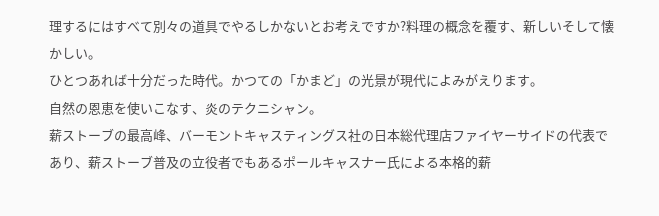理するにはすべて別々の道具でやるしかないとお考えですか?料理の概念を覆す、新しいそして懐かしい。
ひとつあれば十分だった時代。かつての「かまど」の光景が現代によみがえります。
自然の恩恵を使いこなす、炎のテクニシャン。
薪ストーブの最高峰、バーモントキャスティングス社の日本総代理店ファイヤーサイドの代表であり、薪ストーブ普及の立役者でもあるポールキャスナー氏による本格的薪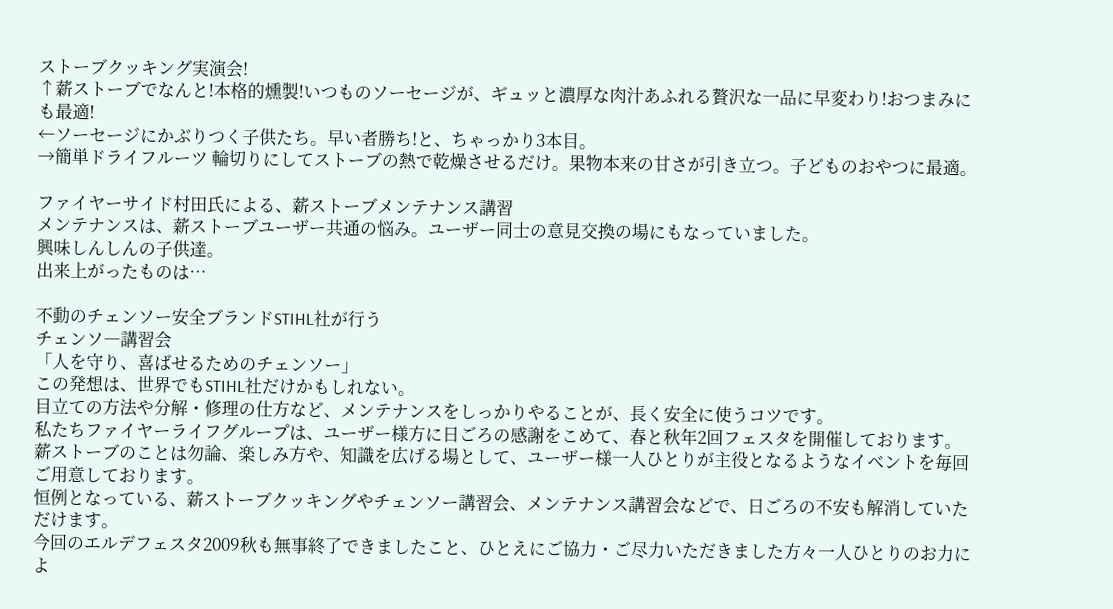ストーブクッキング実演会!
↑薪ストーブでなんと!本格的燻製!いつものソーセージが、ギュッと濃厚な肉汁あふれる贅沢な一品に早変わり!おつまみにも最適!
←ソーセージにかぶりつく子供たち。早い者勝ち!と、ちゃっかり3本目。
→簡単ドライフルーツ 輪切りにしてストーブの熱で乾燥させるだけ。果物本来の甘さが引き立つ。子どものおやつに最適。

ファイヤーサイド村田氏による、薪ストーブメンテナンス講習
メンテナンスは、薪ストーブユーザー共通の悩み。ユーザー同士の意見交換の場にもなっていました。
興味しんしんの子供達。
出来上がったものは…

不動のチェンソー安全ブランドSTIHL社が行う
チェンソ―講習会
「人を守り、喜ばせるためのチェンソー」
この発想は、世界でもSTIHL社だけかもしれない。
目立ての方法や分解・修理の仕方など、メンテナンスをしっかりやることが、長く安全に使うコツです。
私たちファイヤーライフグループは、ユーザー様方に日ごろの感謝をこめて、春と秋年2回フェスタを開催しております。薪ストーブのことは勿論、楽しみ方や、知識を広げる場として、ユーザー様一人ひとりが主役となるようなイベントを毎回ご用意しております。
恒例となっている、薪ストーブクッキングやチェンソー講習会、メンテナンス講習会などで、日ごろの不安も解消していただけます。
今回のエルデフェスタ2009秋も無事終了できましたこと、ひとえにご協力・ご尽力いただきました方々一人ひとりのお力によ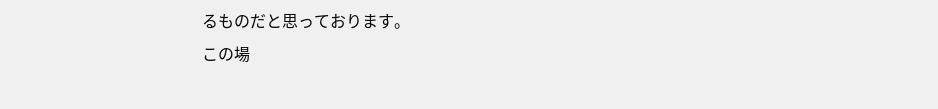るものだと思っております。
この場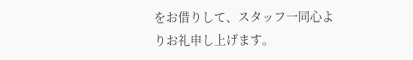をお借りして、スタッフ一同心よりお礼申し上げます。